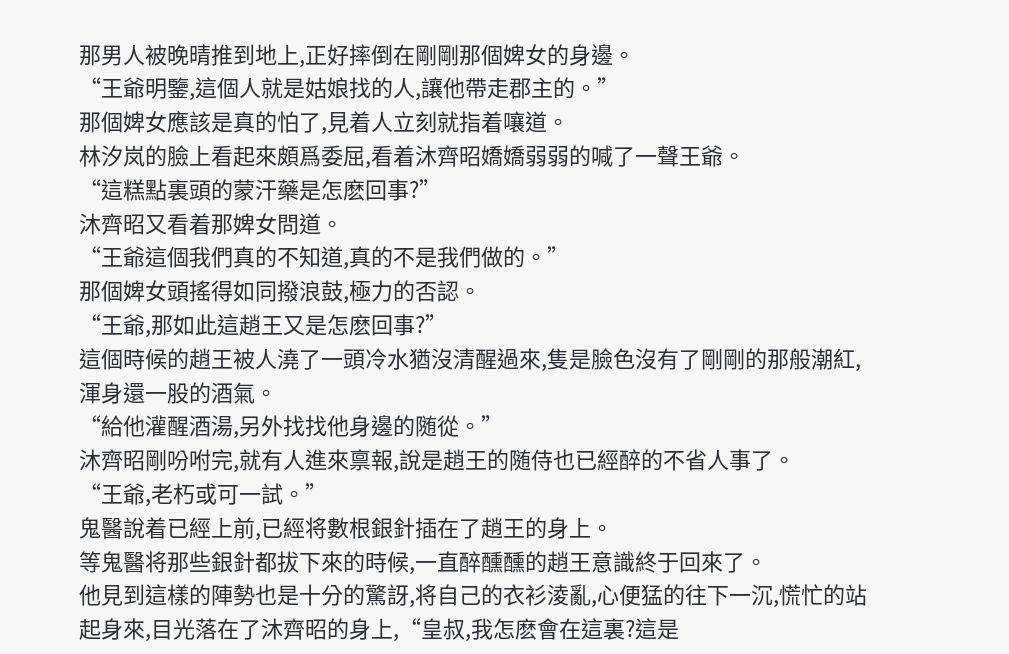那男人被晚晴推到地上,正好摔倒在剛剛那個婢女的身邊。
“王爺明鑒,這個人就是姑娘找的人,讓他帶走郡主的。”
那個婢女應該是真的怕了,見着人立刻就指着嚷道。
林汐岚的臉上看起來頗爲委屈,看着沐齊昭嬌嬌弱弱的喊了一聲王爺。
“這糕點裏頭的蒙汗藥是怎麽回事?”
沐齊昭又看着那婢女問道。
“王爺這個我們真的不知道,真的不是我們做的。”
那個婢女頭搖得如同撥浪鼓,極力的否認。
“王爺,那如此這趙王又是怎麽回事?”
這個時候的趙王被人澆了一頭冷水猶沒清醒過來,隻是臉色沒有了剛剛的那般潮紅,渾身還一股的酒氣。
“給他灌醒酒湯,另外找找他身邊的随從。”
沐齊昭剛吩咐完,就有人進來禀報,說是趙王的随侍也已經醉的不省人事了。
“王爺,老朽或可一試。”
鬼醫說着已經上前,已經将數根銀針插在了趙王的身上。
等鬼醫将那些銀針都拔下來的時候,一直醉醺醺的趙王意識終于回來了。
他見到這樣的陣勢也是十分的驚訝,将自己的衣衫淩亂,心便猛的往下一沉,慌忙的站起身來,目光落在了沐齊昭的身上,“皇叔,我怎麽會在這裏?這是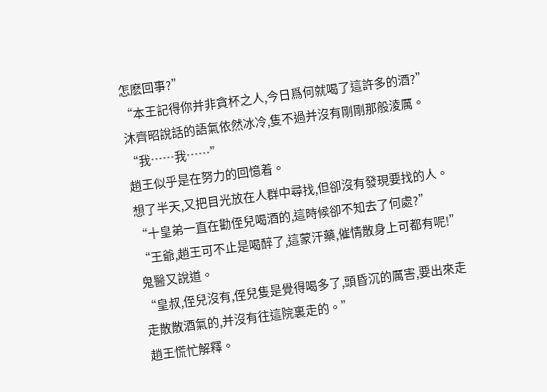怎麽回事?”
“本王記得你并非貪杯之人,今日爲何就喝了這許多的酒?”
沐齊昭說話的語氣依然冰冷,隻不過并沒有剛剛那般淩厲。
“我……我……”
趙王似乎是在努力的回憶着。
想了半天,又把目光放在人群中尋找,但卻沒有發現要找的人。
“十皇弟一直在勸侄兒喝酒的,這時候卻不知去了何處?”
“王爺,趙王可不止是喝醉了,這蒙汗藥,催情散身上可都有呢!”鬼醫又說道。
“皇叔,侄兒沒有,侄兒隻是覺得喝多了,頭昏沉的厲害,要出來走走散散酒氣的,并沒有往這院裏走的。”
趙王慌忙解釋。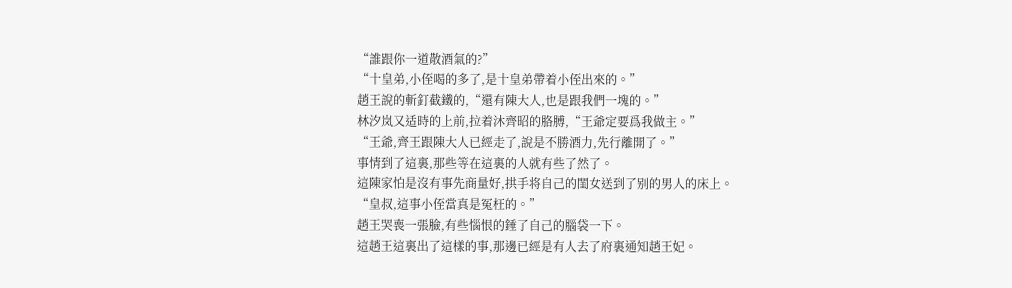“誰跟你一道散酒氣的?”
“十皇弟,小侄喝的多了,是十皇弟帶着小侄出來的。”
趙王說的斬釘截鐵的,“還有陳大人,也是跟我們一塊的。”
林汐岚又适時的上前,拉着沐齊昭的胳膊,“王爺定要爲我做主。”
“王爺,齊王跟陳大人已經走了,說是不勝酒力,先行離開了。”
事情到了這裏,那些等在這裏的人就有些了然了。
這陳家怕是沒有事先商量好,拱手将自己的閨女送到了别的男人的床上。
“皇叔,這事小侄當真是冤枉的。”
趙王哭喪一張臉,有些惱恨的錘了自己的腦袋一下。
這趙王這裏出了這樣的事,那邊已經是有人去了府裏通知趙王妃。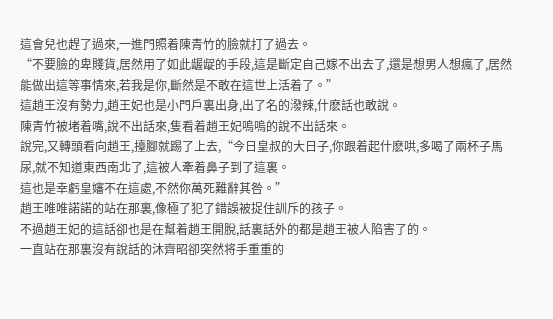這會兒也趕了過來,一進門照着陳青竹的臉就打了過去。
“不要臉的卑賤貨,居然用了如此龌龊的手段,這是斷定自己嫁不出去了,還是想男人想瘋了,居然能做出這等事情來,若我是你,斷然是不敢在這世上活着了。”
這趙王沒有勢力,趙王妃也是小門戶裏出身,出了名的潑辣,什麽話也敢說。
陳青竹被堵着嘴,說不出話來,隻看着趙王妃嗚嗚的說不出話來。
說完,又轉頭看向趙王,擡腳就踢了上去,“今日皇叔的大日子,你跟着起什麽哄,多喝了兩杯子馬尿,就不知道東西南北了,這被人牽着鼻子到了這裏。
這也是幸虧皇嬸不在這處,不然你萬死難辭其咎。”
趙王唯唯諾諾的站在那裏,像極了犯了錯誤被捉住訓斥的孩子。
不過趙王妃的這話卻也是在幫着趙王開脫,話裏話外的都是趙王被人陷害了的。
一直站在那裏沒有說話的沐齊昭卻突然将手重重的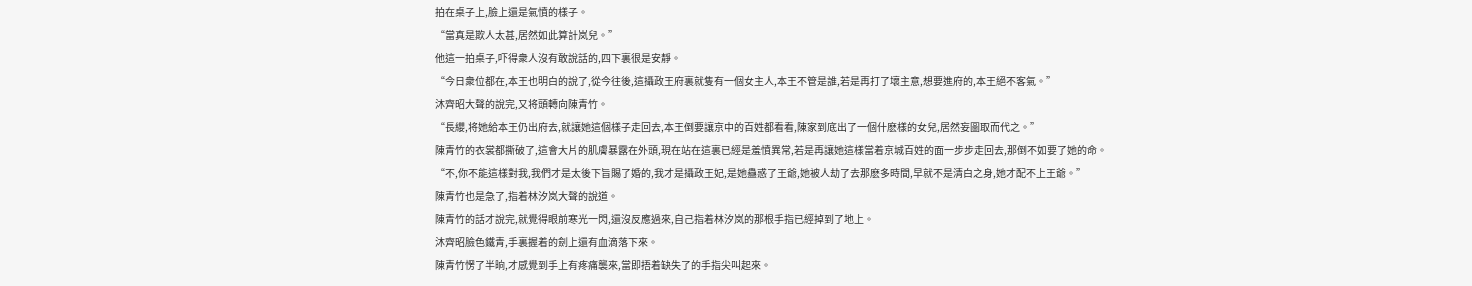拍在桌子上,臉上還是氣憤的樣子。
“當真是欺人太甚,居然如此算計岚兒。”
他這一拍桌子,吓得衆人沒有敢說話的,四下裏很是安靜。
“今日衆位都在,本王也明白的說了,從今往後,這攝政王府裏就隻有一個女主人,本王不管是誰,若是再打了壞主意,想要進府的,本王絕不客氣。”
沐齊昭大聲的說完,又将頭轉向陳青竹。
“長纓,将她給本王仍出府去,就讓她這個樣子走回去,本王倒要讓京中的百姓都看看,陳家到底出了一個什麽樣的女兒,居然妄圖取而代之。”
陳青竹的衣裳都撕破了,這會大片的肌膚暴露在外頭,現在站在這裏已經是羞憤異常,若是再讓她這樣當着京城百姓的面一步步走回去,那倒不如要了她的命。
“不,你不能這樣對我,我們才是太後下旨賜了婚的,我才是攝政王妃,是她蠱惑了王爺,她被人劫了去那麽多時間,早就不是清白之身,她才配不上王爺。”
陳青竹也是急了,指着林汐岚大聲的說道。
陳青竹的話才說完,就覺得眼前寒光一閃,還沒反應過來,自己指着林汐岚的那根手指已經掉到了地上。
沐齊昭臉色鐵青,手裏握着的劍上還有血滴落下來。
陳青竹愣了半晌,才感覺到手上有疼痛襲來,當即捂着缺失了的手指尖叫起來。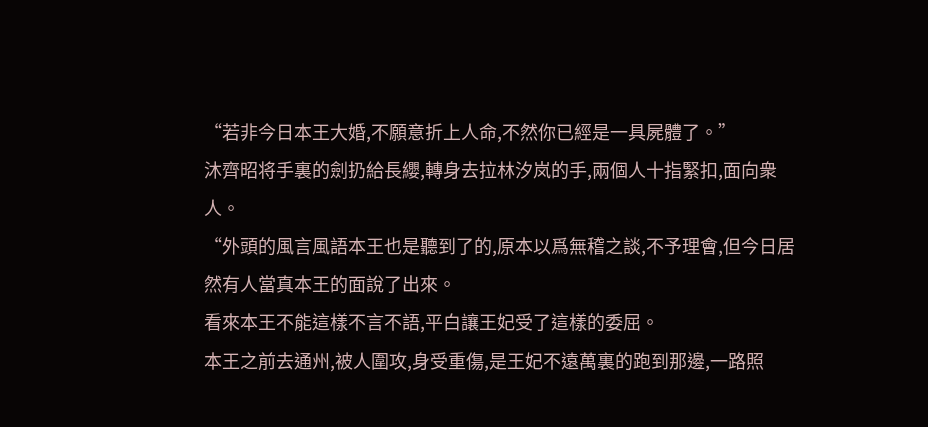“若非今日本王大婚,不願意折上人命,不然你已經是一具屍體了。”
沐齊昭将手裏的劍扔給長纓,轉身去拉林汐岚的手,兩個人十指緊扣,面向衆人。
“外頭的風言風語本王也是聽到了的,原本以爲無稽之談,不予理會,但今日居然有人當真本王的面說了出來。
看來本王不能這樣不言不語,平白讓王妃受了這樣的委屈。
本王之前去通州,被人圍攻,身受重傷,是王妃不遠萬裏的跑到那邊,一路照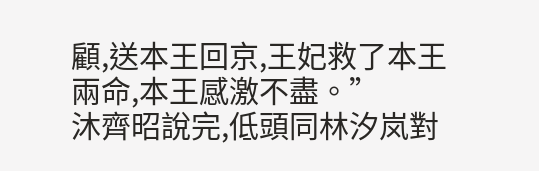顧,送本王回京,王妃救了本王兩命,本王感激不盡。”
沐齊昭說完,低頭同林汐岚對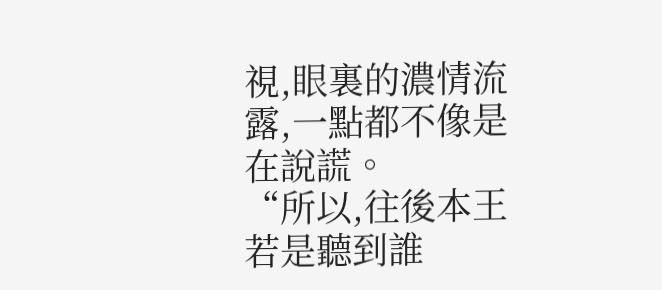視,眼裏的濃情流露,一點都不像是在說謊。
“所以,往後本王若是聽到誰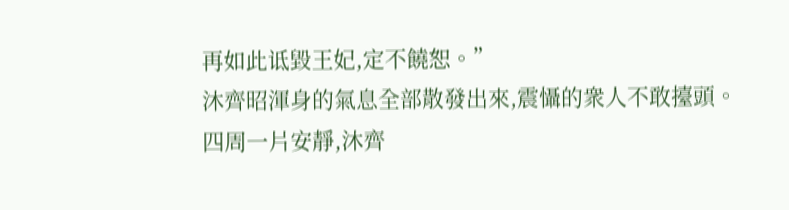再如此诋毀王妃,定不饒恕。”
沐齊昭渾身的氣息全部散發出來,震懾的衆人不敢擡頭。
四周一片安靜,沐齊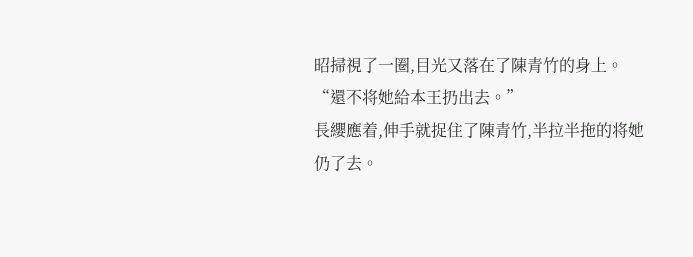昭掃視了一圈,目光又落在了陳青竹的身上。
“還不将她給本王扔出去。”
長纓應着,伸手就捉住了陳青竹,半拉半拖的将她仍了去。